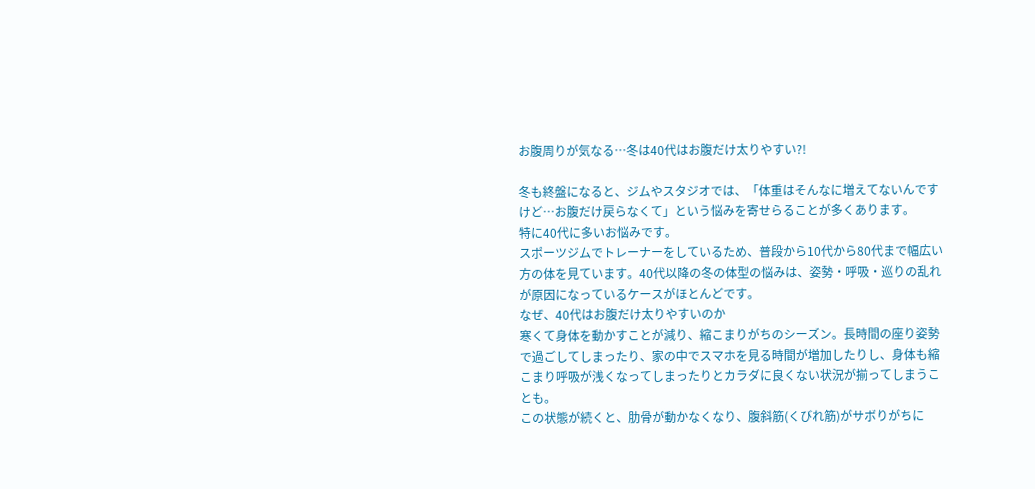お腹周りが気なる…冬は40代はお腹だけ太りやすい?!

冬も終盤になると、ジムやスタジオでは、「体重はそんなに増えてないんですけど…お腹だけ戻らなくて」という悩みを寄せらることが多くあります。
特に40代に多いお悩みです。
スポーツジムでトレーナーをしているため、普段から10代から80代まで幅広い方の体を見ています。40代以降の冬の体型の悩みは、姿勢・呼吸・巡りの乱れが原因になっているケースがほとんどです。
なぜ、40代はお腹だけ太りやすいのか
寒くて身体を動かすことが減り、縮こまりがちのシーズン。長時間の座り姿勢で過ごしてしまったり、家の中でスマホを見る時間が増加したりし、身体も縮こまり呼吸が浅くなってしまったりとカラダに良くない状況が揃ってしまうことも。
この状態が続くと、肋骨が動かなくなり、腹斜筋(くびれ筋)がサボりがちに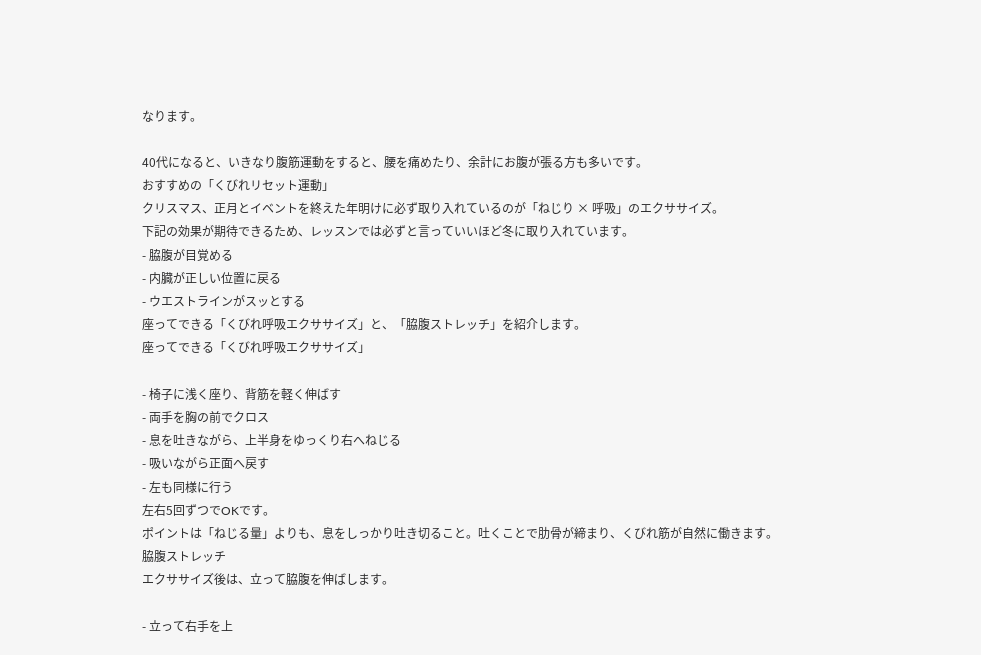なります。

40代になると、いきなり腹筋運動をすると、腰を痛めたり、余計にお腹が張る方も多いです。
おすすめの「くびれリセット運動」
クリスマス、正月とイベントを終えた年明けに必ず取り入れているのが「ねじり × 呼吸」のエクササイズ。
下記の効果が期待できるため、レッスンでは必ずと言っていいほど冬に取り入れています。
- 脇腹が目覚める
- 内臓が正しい位置に戻る
- ウエストラインがスッとする
座ってできる「くびれ呼吸エクササイズ」と、「脇腹ストレッチ」を紹介します。
座ってできる「くびれ呼吸エクササイズ」

- 椅子に浅く座り、背筋を軽く伸ばす
- 両手を胸の前でクロス
- 息を吐きながら、上半身をゆっくり右へねじる
- 吸いながら正面へ戻す
- 左も同様に行う
左右5回ずつでOKです。
ポイントは「ねじる量」よりも、息をしっかり吐き切ること。吐くことで肋骨が締まり、くびれ筋が自然に働きます。
脇腹ストレッチ
エクササイズ後は、立って脇腹を伸ばします。

- 立って右手を上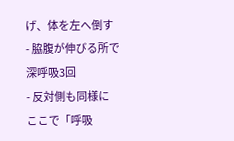げ、体を左へ倒す
- 脇腹が伸びる所で深呼吸3回
- 反対側も同様に
ここで「呼吸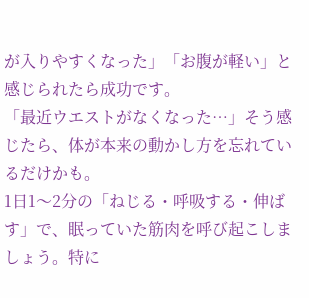が入りやすくなった」「お腹が軽い」と感じられたら成功です。
「最近ウエストがなくなった…」そう感じたら、体が本来の動かし方を忘れているだけかも。
1日1〜2分の「ねじる・呼吸する・伸ばす」で、眠っていた筋肉を呼び起こしましょう。特に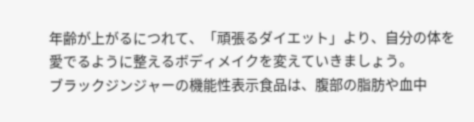年齢が上がるにつれて、「頑張るダイエット」より、自分の体を愛でるように整えるボディメイクを変えていきましょう。
ブラックジンジャーの機能性表示食品は、腹部の脂肪や血中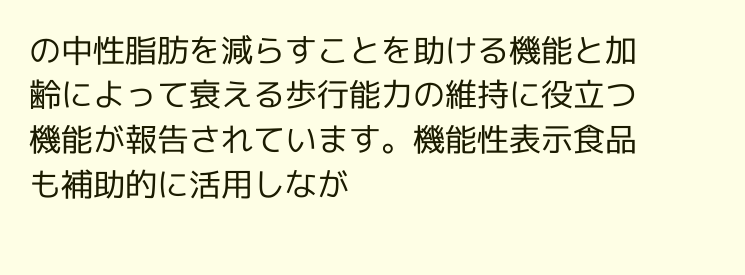の中性脂肪を減らすことを助ける機能と加齢によって衰える歩行能力の維持に役立つ機能が報告されています。機能性表示食品も補助的に活用しなが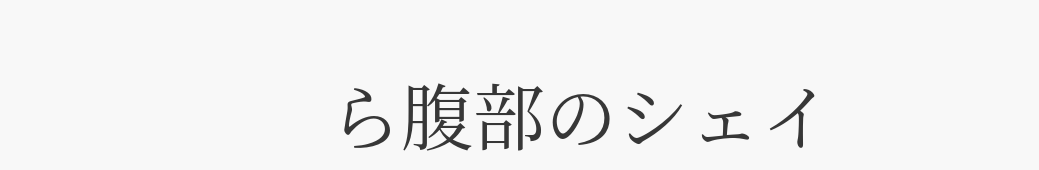ら腹部のシェイ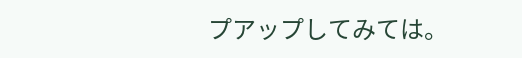プアップしてみては。